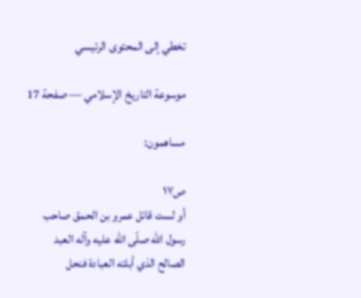تخطي إلى المحتوى الرئيسي

موسوعة التاريخ الإسلامي — صفحة 17

مساهمون:

ص١٧
أو لست قاتل عمرو بن الحمق صاحب رسول اللّه صلّى اللّه عليه وآله العبد الصالح الذي أبلته العبادة فنحل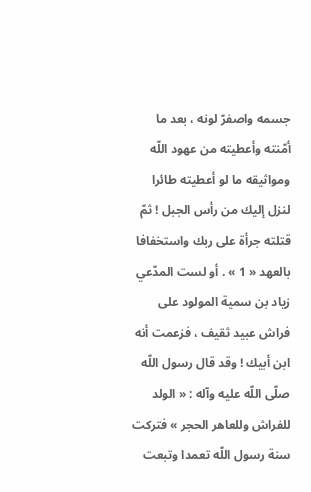جسمه واصفرّ لونه ، بعد ما أمّنته وأعطيته من عهود اللّه ومواثيقه ما لو أعطيته طائرا لنزل إليك من رأس الجبل ! ثمّ قتلته جرأة على ربك واستخفافا بالعهد « 1 » . أو لست المدّعي زياد بن سمية المولود على فراش عبيد ثقيف ، فزعمت أنه ابن أبيك ! وقد قال رسول اللّه صلّى اللّه عليه وآله : « الولد للفراش وللعاهر الحجر » فتركت سنة رسول اللّه تعمدا وتبعت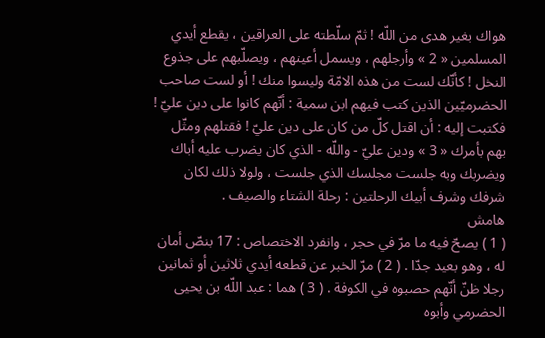هواك بغير هدى من اللّه ! ثمّ سلّطته على العراقين ، يقطع أيدي المسلمين « 2 » وأرجلهم ، ويسمل أعينهم ، ويصلّبهم على جذوع النخل ! كأنّك لست من هذه الامّة وليسوا منك ! أو لست صاحب الحضرميّين الذين كتب فيهم ابن سمية : أنّهم كانوا على دين عليّ ! فكتبت إليه : أن اقتل كلّ من كان على دين عليّ ! فقتلهم ومثّل بهم بأمرك « 3 » ودين عليّ - واللّه - الذي كان يضرب عليه أباك ويضربك وبه جلست مجلسك الذي جلست ، ولولا ذلك لكان شرفك وشرف أبيك الرحلتين : رحلة الشتاء والصيف .
هامش
( 1 ) يصحّ فيه ما مرّ في حجر ، وانفرد الاختصاص : 17 بنصّ أمان له ، وهو بعيد جدّا . ( 2 ) مرّ الخبر عن قطعه أيدي ثلاثين أو ثمانين رجلا ظنّ أنّهم حصبوه في الكوفة . ( 3 ) هما : عبد اللّه بن يحيى الحضرمي وأبوه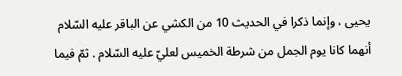يحيى ، وإنما ذكرا في الحديث 10 من الكشي عن الباقر عليه السّلام أنهما كانا يوم الجمل من شرطة الخميس لعليّ عليه السّلام . ثمّ فيما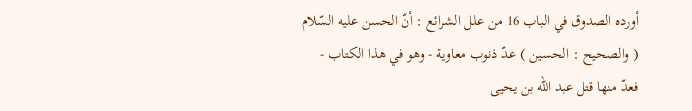أورده الصدوق في الباب 16 من علل الشرائع : أنّ الحسن عليه السّلام ( والصحيح : الحسين ) عدّ ذنوب معاوية - وهو في هذا الكتاب - فعدّ منها قتل عبد اللّه بن يحيى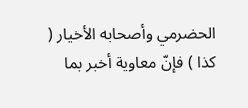الحضرمي وأصحابه الأخيار ( كذا ) فإنّ معاوية أخبر بما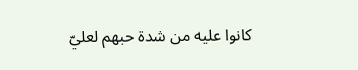كانوا عليه من شدة حبهم لعليّ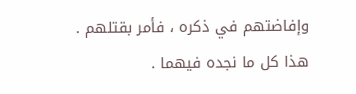وإفاضتهم في ذكره ، فأمر بقتلهم . هذا كل ما نجده فيهما .